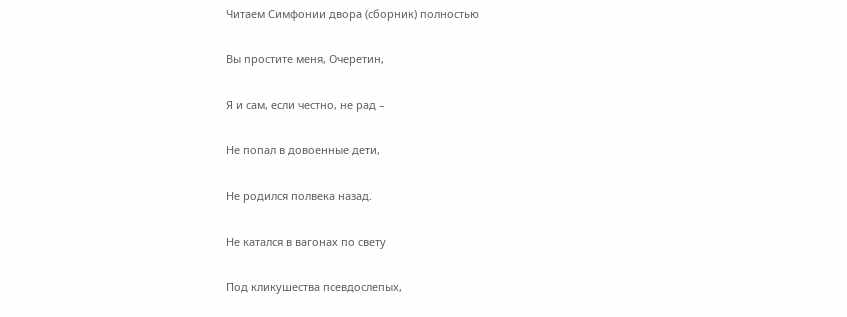Читаем Симфонии двора (сборник) полностью

Вы простите меня, Очеретин,

Я и сам, если честно, не рад –

Не попал в довоенные дети,

Не родился полвека назад.

Не катался в вагонах по свету

Под кликушества псевдослепых,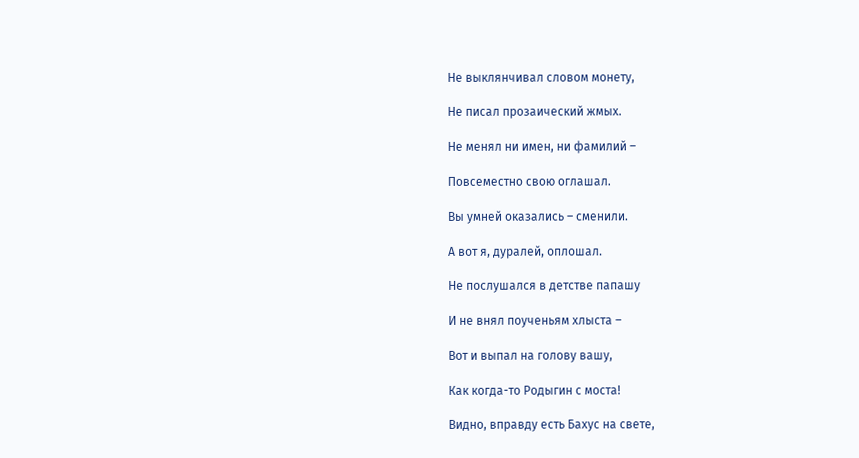Не выклянчивал словом монету,

Не писал прозаический жмых.

Не менял ни имен, ни фамилий –

Повсеместно свою оглашал.

Вы умней оказались – сменили.

А вот я, дуралей, оплошал.

Не послушался в детстве папашу

И не внял поученьям хлыста –

Вот и выпал на голову вашу,

Как когда-то Родыгин с моста!

Видно, вправду есть Бахус на свете,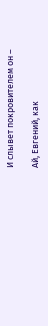И слывет покровителем он –

Ай, Евгений, как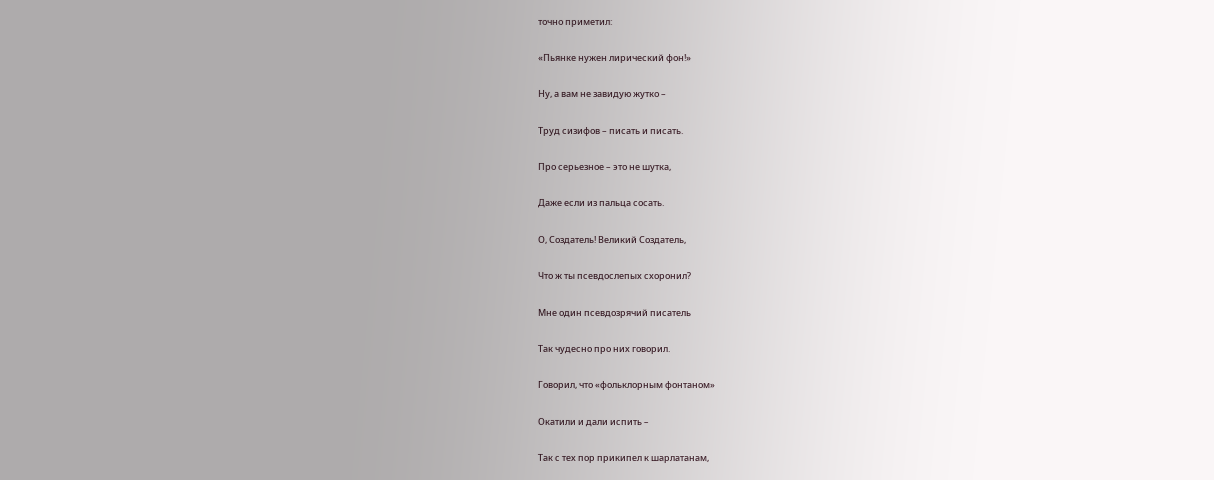точно приметил:

«Пьянке нужен лирический фон!»

Ну, а вам не завидую жутко –

Труд сизифов – писать и писать.

Про серьезное – это не шутка,

Даже если из пальца сосать.

О, Создатель! Великий Создатель,

Что ж ты псевдослепых схоронил?

Мне один псевдозрячий писатель

Так чудесно про них говорил.

Говорил, что «фольклорным фонтаном»

Окатили и дали испить –

Так с тех пор прикипел к шарлатанам,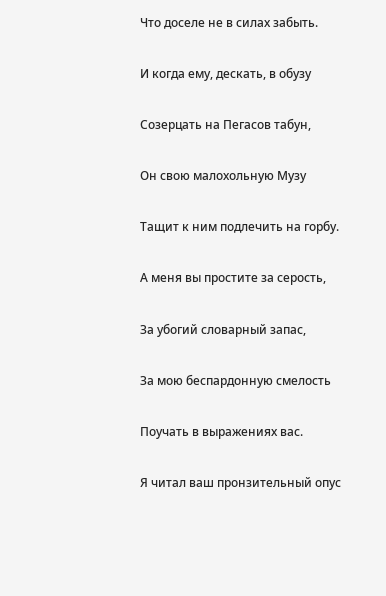Что доселе не в силах забыть.

И когда ему, дескать, в обузу

Созерцать на Пегасов табун,

Он свою малохольную Музу

Тащит к ним подлечить на горбу.

А меня вы простите за серость,

За убогий словарный запас,

За мою беспардонную смелость

Поучать в выражениях вас.

Я читал ваш пронзительный опус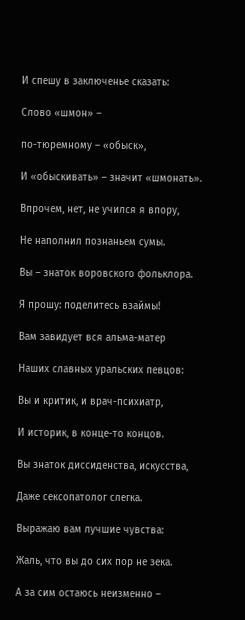И спешу в заключенье сказать:

Слово «шмон» –

по-тюремному – «обыск»,

И «обыскивать» – значит «шмонать».

Впрочем, нет, не учился я впору,

Не наполнил познаньем сумы.

Вы – знаток воровского фольклора.

Я прошу: поделитесь взаймы!

Вам завидует вся альма-матер

Наших славных уральских певцов:

Вы и критик, и врач-психиатр,

И историк, в конце-то концов.

Вы знаток диссиденства, искусства,

Даже сексопатолог слегка.

Выражаю вам лучшие чувства:

Жаль, что вы до сих пор не зека.

А за сим остаюсь неизменно –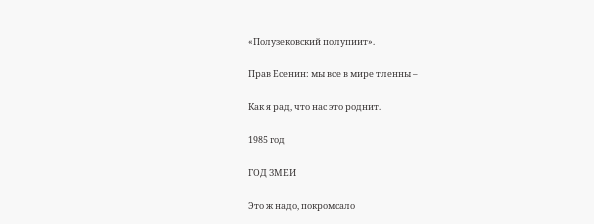«Полузековский полупиит».

Прав Есенин: мы все в мире тленны –

Как я рад, что нас это роднит.

1985 год

ГОД ЗМЕИ

Это ж надо, покромсало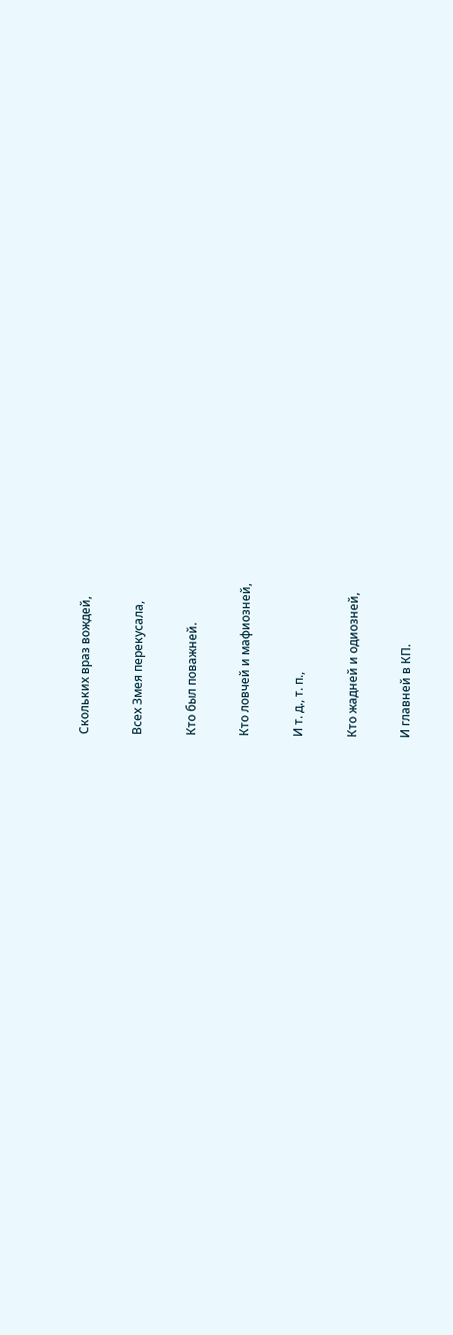Скольких враз вождей,

Всех Змея перекусала,

Кто был поважней.

Кто ловчей и мафиозней,

И т. д., т. п.,

Кто жадней и одиозней,

И главней в КП.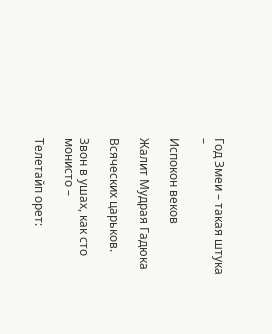Год Змеи – такая штука –

Испокон веков

Жалит Мудрая Гадюка

Всяческих царьков.

Звон в ушах, как сто монисто –

Телетайп орет: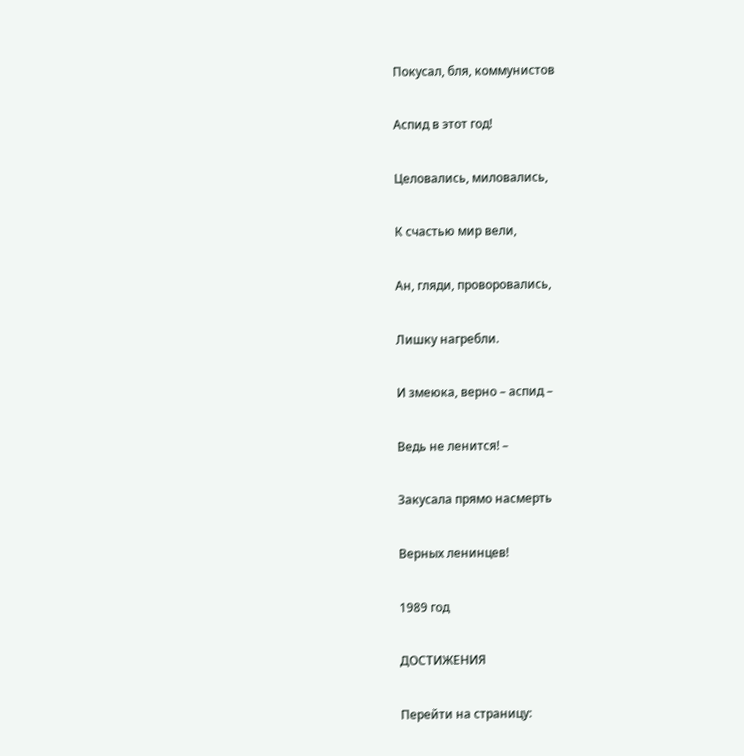Покусал, бля, коммунистов

Аспид в этот год!

Целовались, миловались,

К счастью мир вели,

Ан, гляди, проворовались,

Лишку нагребли.

И змеюка, верно – аспид –

Ведь не ленится! –

Закусала прямо насмерть

Верных ленинцев!

1989 год

ДОСТИЖЕНИЯ

Перейти на страницу: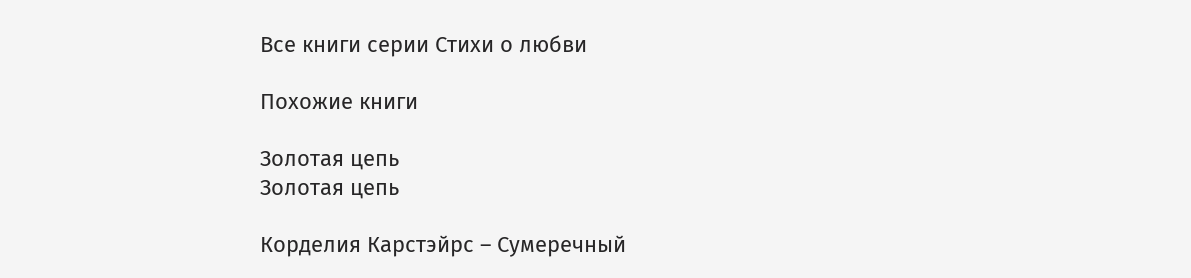Все книги серии Стихи о любви

Похожие книги

Золотая цепь
Золотая цепь

Корделия Карстэйрс – Сумеречный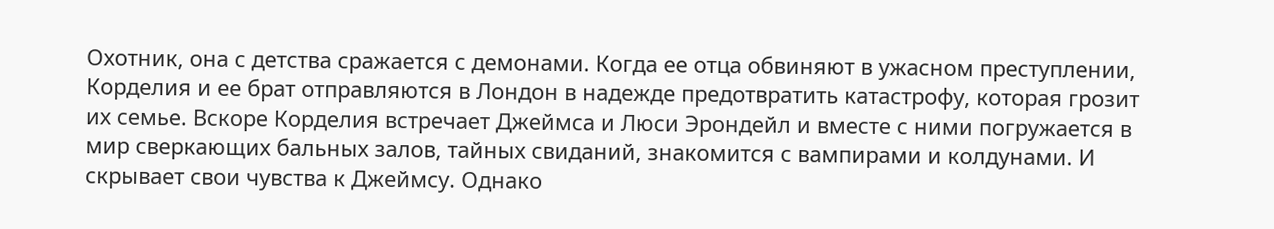Охотник, она с детства сражается с демонами. Когда ее отца обвиняют в ужасном преступлении, Корделия и ее брат отправляются в Лондон в надежде предотвратить катастрофу, которая грозит их семье. Вскоре Корделия встречает Джеймса и Люси Эрондейл и вместе с ними погружается в мир сверкающих бальных залов, тайных свиданий, знакомится с вампирами и колдунами. И скрывает свои чувства к Джеймсу. Однако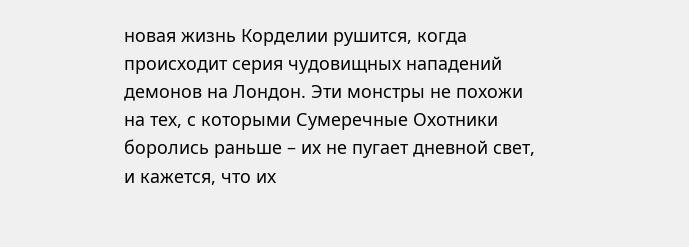новая жизнь Корделии рушится, когда происходит серия чудовищных нападений демонов на Лондон. Эти монстры не похожи на тех, с которыми Сумеречные Охотники боролись раньше – их не пугает дневной свет, и кажется, что их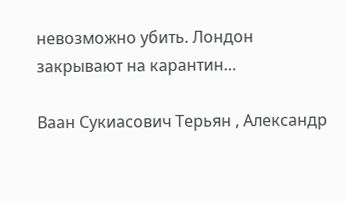невозможно убить. Лондон закрывают на карантин…

Ваан Сукиасович Терьян , Александр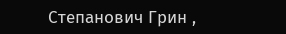Степанович Грин ,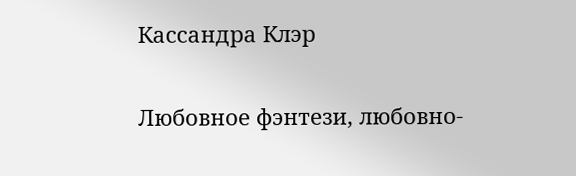Кассандра Клэр

Любовное фэнтези, любовно-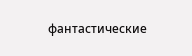фантастические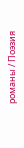романы / Поэзия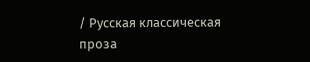/ Русская классическая проза